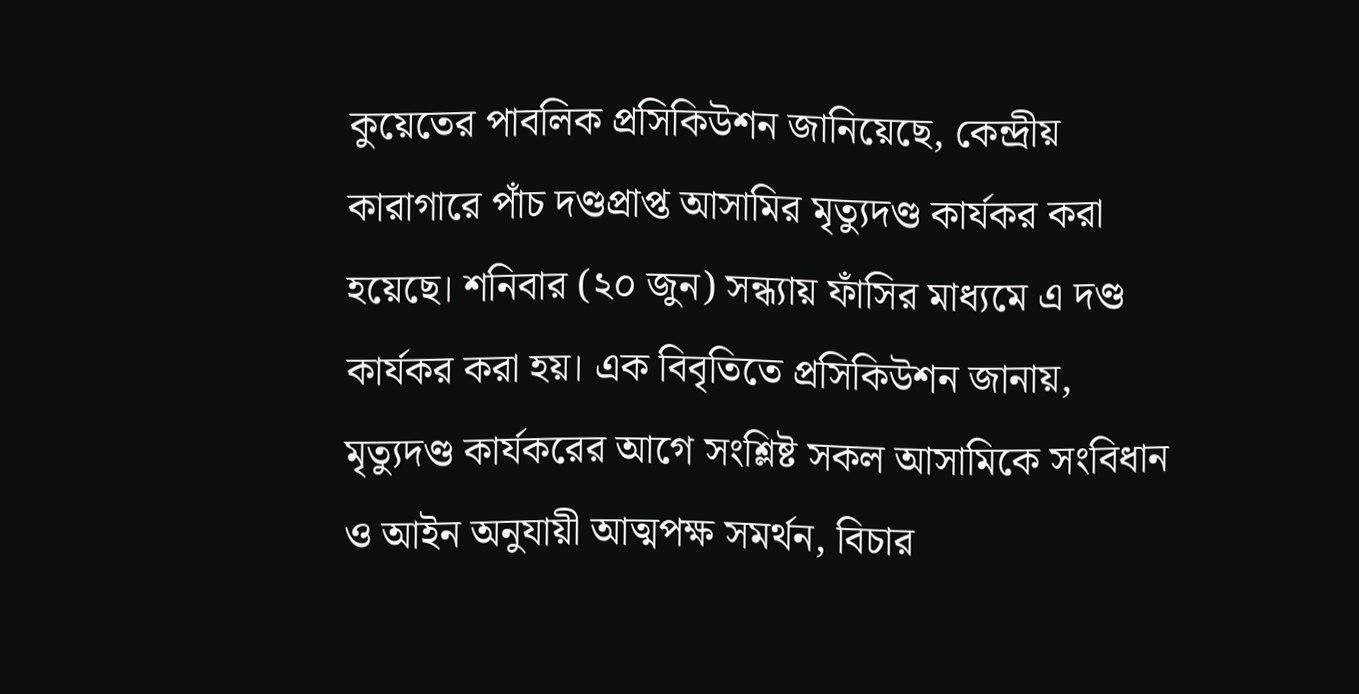কুয়েতের পাবলিক প্রসিকিউশন জানিয়েছে, কেন্দ্রীয় কারাগারে পাঁচ দণ্ডপ্রাপ্ত আসামির মৃত্যুদণ্ড কার্যকর করা হয়েছে। শনিবার (২০ জুন) সন্ধ্যায় ফাঁসির মাধ্যমে এ দণ্ড কার্যকর করা হয়। এক বিবৃতিতে প্রসিকিউশন জানায়, মৃত্যুদণ্ড কার্যকরের আগে সংশ্লিষ্ট সকল আসামিকে সংবিধান ও আইন অনুযায়ী আত্মপক্ষ সমর্থন, বিচার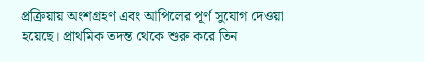প্রক্রিয়ায় অংশগ্রহণ এবং আপিলের পূর্ণ সুযোগ দেওয়া হয়েছে। প্রাথমিক তদন্ত থেকে শুরু করে তিন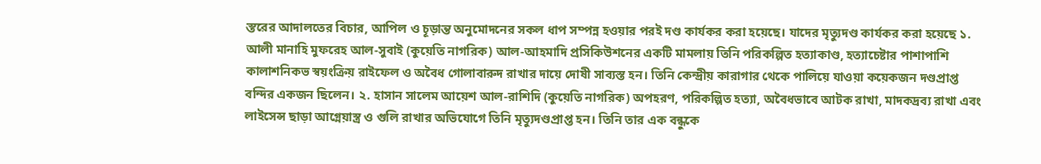স্তরের আদালতের বিচার, আপিল ও চূড়ান্ত অনুমোদনের সকল ধাপ সম্পন্ন হওয়ার পরই দণ্ড কার্যকর করা হয়েছে। যাদের মৃত্যুদণ্ড কার্যকর করা হয়েছে ১. আলী মানাহি মুফরেহ আল-সুবাই (কুয়েতি নাগরিক) আল-আহমাদি প্রসিকিউশনের একটি মামলায় তিনি পরিকল্পিত হত্যাকাণ্ড, হত্যাচেষ্টার পাশাপাশি কালাশনিকভ স্বয়ংক্রিয় রাইফেল ও অবৈধ গোলাবারুদ রাখার দায়ে দোষী সাব্যস্ত হন। তিনি কেন্দ্রীয় কারাগার থেকে পালিয়ে যাওয়া কয়েকজন দণ্ডপ্রাপ্ত বন্দির একজন ছিলেন। ২. হাসান সালেম আয়েশ আল-রাশিদি (কুয়েতি নাগরিক) অপহরণ, পরিকল্পিত হত্যা, অবৈধভাবে আটক রাখা, মাদকদ্রব্য রাখা এবং লাইসেন্স ছাড়া আগ্নেয়াস্ত্র ও গুলি রাখার অভিযোগে তিনি মৃত্যুদণ্ডপ্রাপ্ত হন। তিনি তার এক বন্ধুকে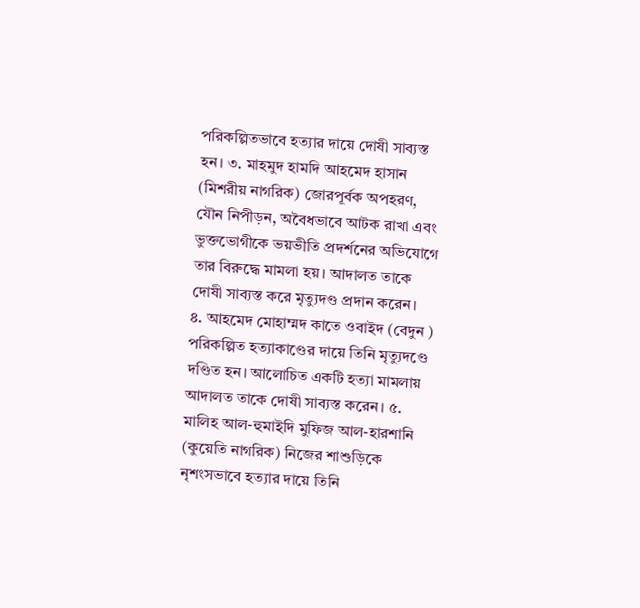পরিকল্পিতভাবে হত্যার দায়ে দোষী সাব্যস্ত হন। ৩. মাহমুদ হামদি আহমেদ হাসান (মিশরীয় নাগরিক) জোরপূর্বক অপহরণ, যৌন নিপীড়ন, অবৈধভাবে আটক রাখা এবং ভুক্তভোগীকে ভয়ভীতি প্রদর্শনের অভিযোগে তার বিরুদ্ধে মামলা হয়। আদালত তাকে দোষী সাব্যস্ত করে মৃত্যুদণ্ড প্রদান করেন।
৪. আহমেদ মোহাম্মদ কাতে ওবাইদ (বেদুন ) পরিকল্পিত হত্যাকাণ্ডের দায়ে তিনি মৃত্যুদণ্ডে দণ্ডিত হন। আলোচিত একটি হত্যা মামলায় আদালত তাকে দোষী সাব্যস্ত করেন। ৫. মালিহ আল-হুমাইদি মুফিজ আল-হারশানি (কুয়েতি নাগরিক) নিজের শাশুড়িকে নৃশংসভাবে হত্যার দায়ে তিনি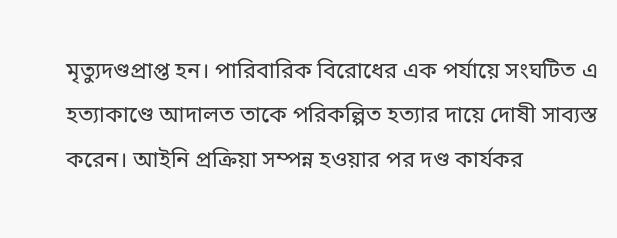মৃত্যুদণ্ডপ্রাপ্ত হন। পারিবারিক বিরোধের এক পর্যায়ে সংঘটিত এ হত্যাকাণ্ডে আদালত তাকে পরিকল্পিত হত্যার দায়ে দোষী সাব্যস্ত করেন। আইনি প্রক্রিয়া সম্পন্ন হওয়ার পর দণ্ড কার্যকর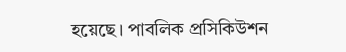হয়েছে। পাবলিক প্রসিকিউশন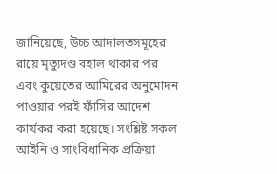জানিয়েছে, উচ্চ আদালতসমূহের রায়ে মৃত্যুদণ্ড বহাল থাকার পর এবং কুয়েতের আমিরের অনুমোদন পাওয়ার পরই ফাঁসির আদেশ কার্যকর করা হয়েছে। সংশ্লিষ্ট সকল আইনি ও সাংবিধানিক প্রক্রিয়া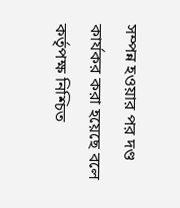সম্পন্ন হওয়ার পর দণ্ড কার্যকর করা হয়েছে বলে কর্তৃপক্ষ নিশ্চিত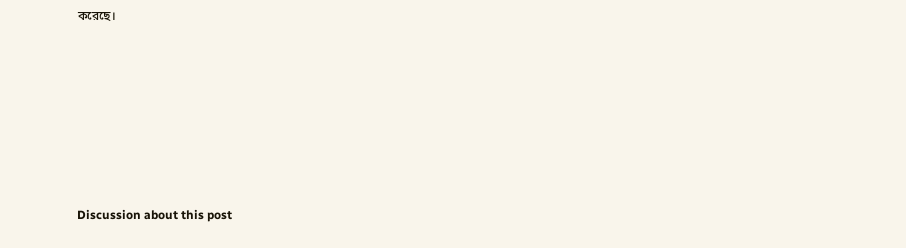করেছে।








Discussion about this post